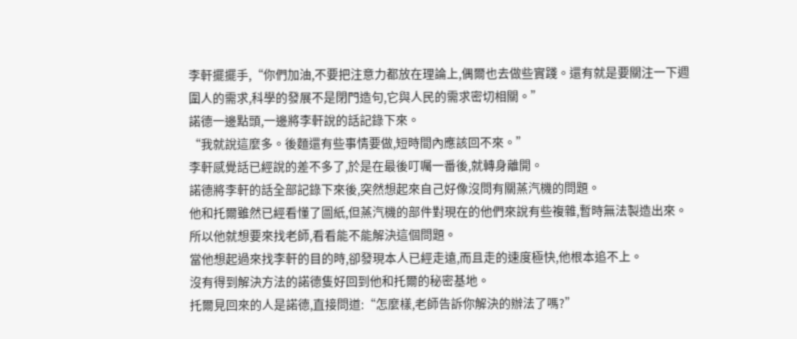李軒擺擺手,“你們加油,不要把注意力都放在理論上,偶爾也去做些實踐。還有就是要關注一下週圍人的需求,科學的發展不是閉門造句,它與人民的需求密切相關。”
諾德一邊點頭,一邊將李軒說的話記錄下來。
“我就說這麼多。後麵還有些事情要做,短時間內應該回不來。”
李軒感覺話已經說的差不多了,於是在最後叮囑一番後,就轉身離開。
諾德將李軒的話全部記錄下來後,突然想起來自己好像沒問有關蒸汽機的問題。
他和托爾雖然已經看懂了圖紙,但蒸汽機的部件對現在的他們來說有些複雜,暫時無法製造出來。
所以他就想要來找老師,看看能不能解決這個問題。
當他想起過來找李軒的目的時,卻發現本人已經走遠,而且走的速度極快,他根本追不上。
沒有得到解決方法的諾德隻好回到他和托爾的秘密基地。
托爾見回來的人是諾德,直接問道:“怎麼樣,老師告訴你解決的辦法了嗎?”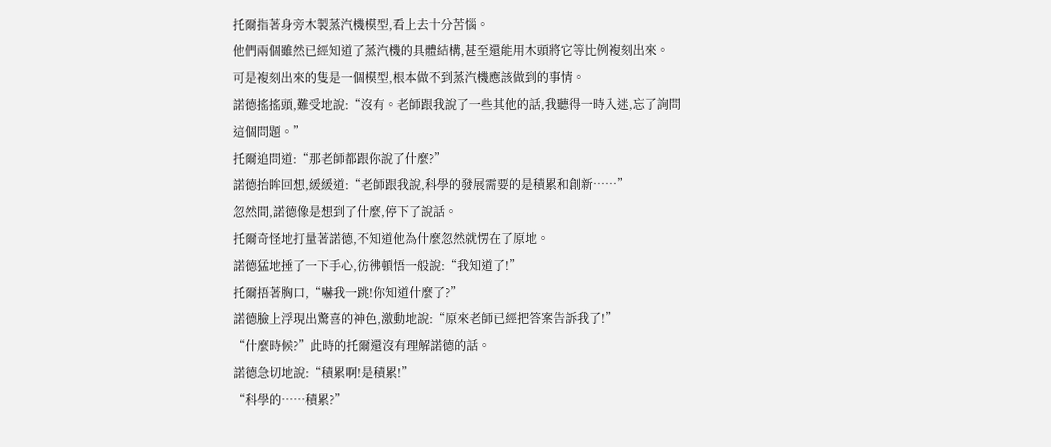托爾指著身旁木製蒸汽機模型,看上去十分苦惱。
他們兩個雖然已經知道了蒸汽機的具體結構,甚至還能用木頭將它等比例複刻出來。
可是複刻出來的隻是一個模型,根本做不到蒸汽機應該做到的事情。
諾德搖搖頭,難受地說:“沒有。老師跟我說了一些其他的話,我聽得一時入迷,忘了詢問這個問題。”
托爾追問道:“那老師都跟你說了什麼?”
諾德抬眸回想,緩緩道:“老師跟我說,科學的發展需要的是積累和創新……”
忽然間,諾德像是想到了什麼,停下了說話。
托爾奇怪地打量著諾德,不知道他為什麼忽然就愣在了原地。
諾德猛地捶了一下手心,彷彿頓悟一般說:“我知道了!”
托爾捂著胸口,“嚇我一跳!你知道什麼了?”
諾德臉上浮現出驚喜的神色,激動地說:“原來老師已經把答案告訴我了!”
“什麼時候?”此時的托爾還沒有理解諾德的話。
諾德急切地說:“積累啊!是積累!”
“科學的……積累?”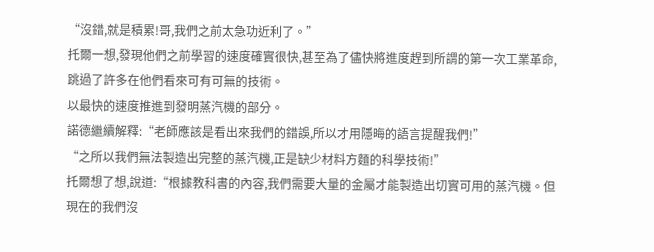“沒錯,就是積累!哥,我們之前太急功近利了。”
托爾一想,發現他們之前學習的速度確實很快,甚至為了儘快將進度趕到所謂的第一次工業革命,跳過了許多在他們看來可有可無的技術。
以最快的速度推進到發明蒸汽機的部分。
諾德繼續解釋:“老師應該是看出來我們的錯誤,所以才用隱晦的語言提醒我們!”
“之所以我們無法製造出完整的蒸汽機,正是缺少材料方麵的科學技術!”
托爾想了想,說道:“根據教科書的內容,我們需要大量的金屬才能製造出切實可用的蒸汽機。但現在的我們沒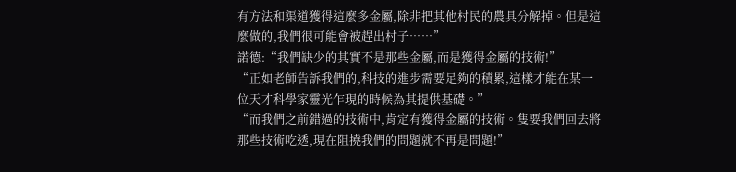有方法和渠道獲得這麼多金屬,除非把其他村民的農具分解掉。但是這麼做的,我們很可能會被趕出村子……”
諾德:“我們缺少的其實不是那些金屬,而是獲得金屬的技術!”
“正如老師告訴我們的,科技的進步需要足夠的積累,這樣才能在某一位天才科學家靈光乍現的時候為其提供基礎。”
“而我們之前錯過的技術中,肯定有獲得金屬的技術。隻要我們回去將那些技術吃透,現在阻撓我們的問題就不再是問題!”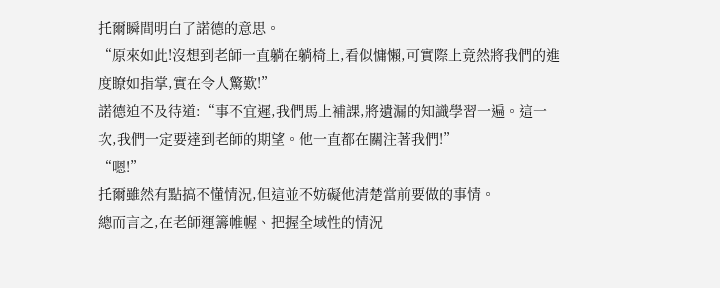托爾瞬間明白了諾德的意思。
“原來如此!沒想到老師一直躺在躺椅上,看似慵懶,可實際上竟然將我們的進度瞭如指掌,實在令人驚歎!”
諾德迫不及待道:“事不宜遲,我們馬上補課,將遺漏的知識學習一遍。這一次,我們一定要達到老師的期望。他一直都在關注著我們!”
“嗯!”
托爾雖然有點搞不懂情況,但這並不妨礙他清楚當前要做的事情。
總而言之,在老師運籌帷幄、把握全域性的情況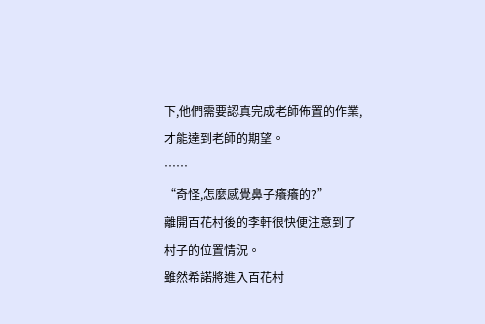下,他們需要認真完成老師佈置的作業,才能達到老師的期望。
……
“奇怪,怎麼感覺鼻子癢癢的?”
離開百花村後的李軒很快便注意到了村子的位置情況。
雖然希諾將進入百花村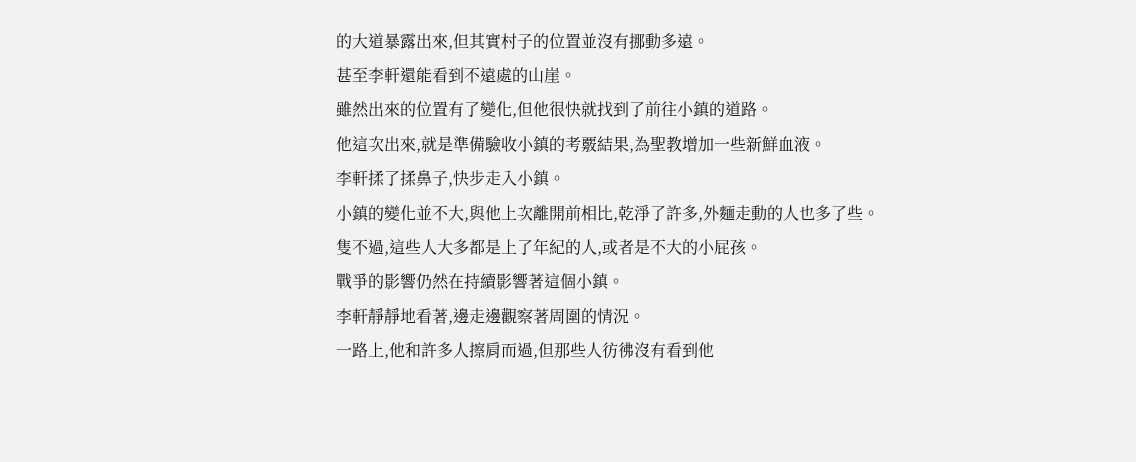的大道暴露出來,但其實村子的位置並沒有挪動多遠。
甚至李軒還能看到不遠處的山崖。
雖然出來的位置有了變化,但他很快就找到了前往小鎮的道路。
他這次出來,就是準備驗收小鎮的考覈結果,為聖教增加一些新鮮血液。
李軒揉了揉鼻子,快步走入小鎮。
小鎮的變化並不大,與他上次離開前相比,乾淨了許多,外麵走動的人也多了些。
隻不過,這些人大多都是上了年紀的人,或者是不大的小屁孩。
戰爭的影響仍然在持續影響著這個小鎮。
李軒靜靜地看著,邊走邊觀察著周圍的情況。
一路上,他和許多人擦肩而過,但那些人彷彿沒有看到他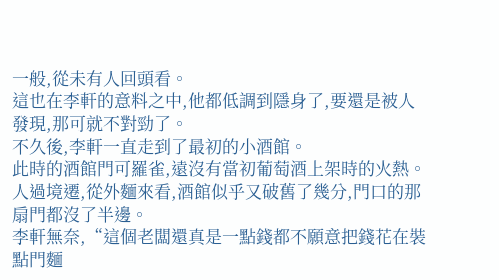一般,從未有人回頭看。
這也在李軒的意料之中,他都低調到隱身了,要還是被人發現,那可就不對勁了。
不久後,李軒一直走到了最初的小酒館。
此時的酒館門可羅雀,遠沒有當初葡萄酒上架時的火熱。
人過境遷,從外麵來看,酒館似乎又破舊了幾分,門口的那扇門都沒了半邊。
李軒無奈,“這個老闆還真是一點錢都不願意把錢花在裝點門麵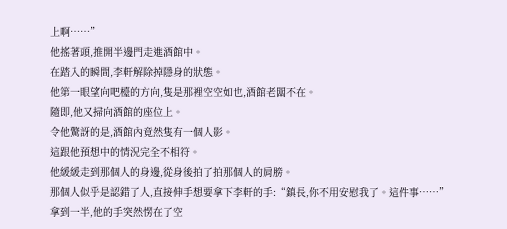上啊……”
他搖著頭,推開半邊門走進酒館中。
在踏入的瞬間,李軒解除掉隱身的狀態。
他第一眼望向吧檯的方向,隻是那裡空空如也,酒館老闆不在。
隨即,他又掃向酒館的座位上。
令他驚訝的是,酒館內竟然隻有一個人影。
這跟他預想中的情況完全不相符。
他緩緩走到那個人的身邊,從身後拍了拍那個人的肩膀。
那個人似乎是認錯了人,直接伸手想要拿下李軒的手:“鎮長,你不用安慰我了。這件事……”
拿到一半,他的手突然愣在了空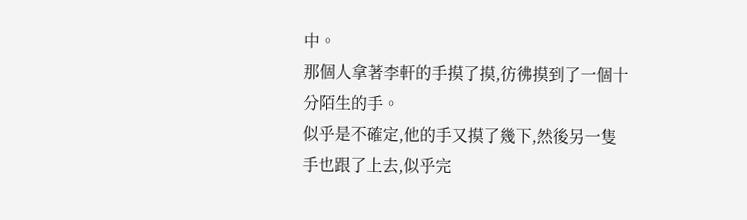中。
那個人拿著李軒的手摸了摸,彷彿摸到了一個十分陌生的手。
似乎是不確定,他的手又摸了幾下,然後另一隻手也跟了上去,似乎完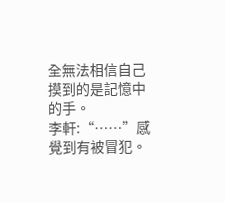全無法相信自己摸到的是記憶中的手。
李軒:“……”感覺到有被冒犯。